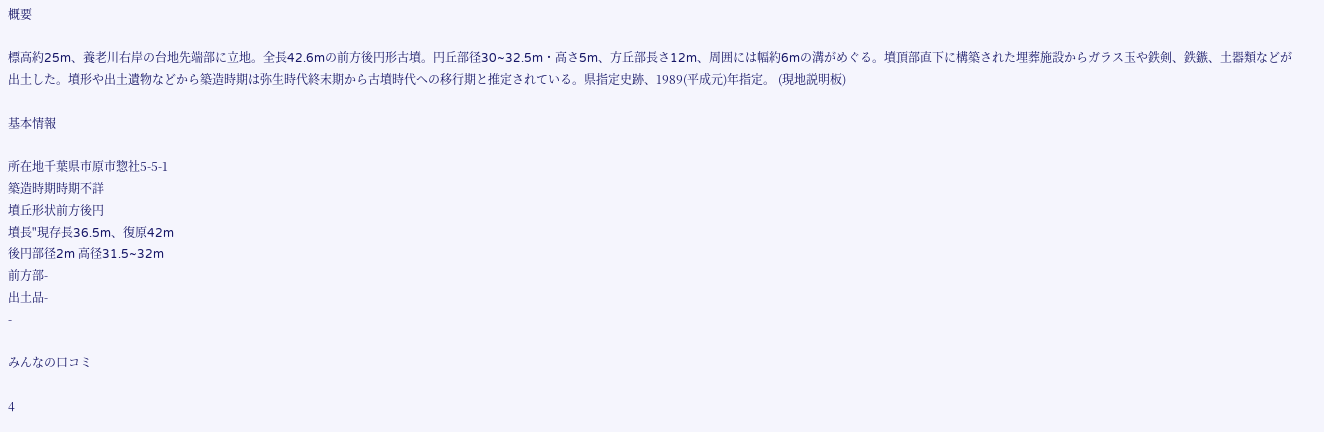概要

標高約25m、養老川右岸の台地先端部に立地。全長42.6mの前方後円形古墳。円丘部径30~32.5m・高さ5m、方丘部長さ12m、周囲には幅約6mの溝がめぐる。墳頂部直下に構築された埋葬施設からガラス玉や鉄剣、鉄鏃、土器類などが出土した。墳形や出土遺物などから築造時期は弥生時代終末期から古墳時代への移行期と推定されている。県指定史跡、1989(平成元)年指定。 (現地説明板)

基本情報

所在地千葉県市原市惣社5-5-1
築造時期時期不詳
墳丘形状前方後円
墳長"現存長36.5m、復原42m
後円部径2m 高径31.5~32m
前方部-
出土品-
-

みんなの口コミ

4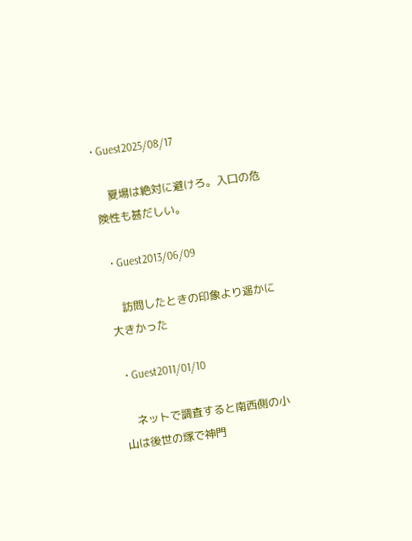• Guest2025/08/17

    夏場は絶対に避けろ。入口の危険性も甚だしい。

  • Guest2013/06/09

    訪問したときの印象より遥かに大きかった

  • Guest2011/01/10

    ネットで調査すると南西側の小山は後世の塚で神門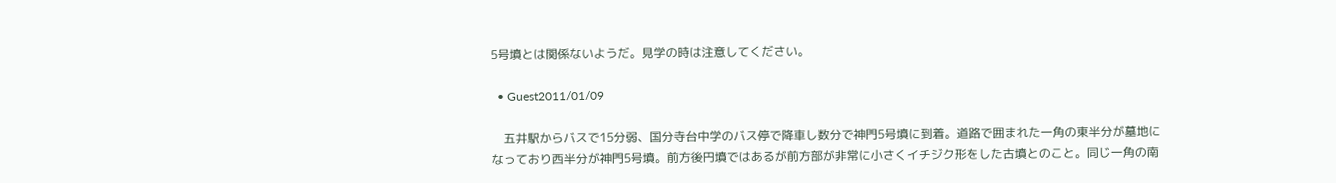5号墳とは関係ないようだ。見学の時は注意してください。

  • Guest2011/01/09

    五井駅からバスで15分弱、国分寺台中学のバス停で降車し数分で神門5号墳に到着。道路で囲まれた一角の東半分が墓地になっており西半分が神門5号墳。前方後円墳ではあるが前方部が非常に小さくイチジク形をした古墳とのこと。同じ一角の南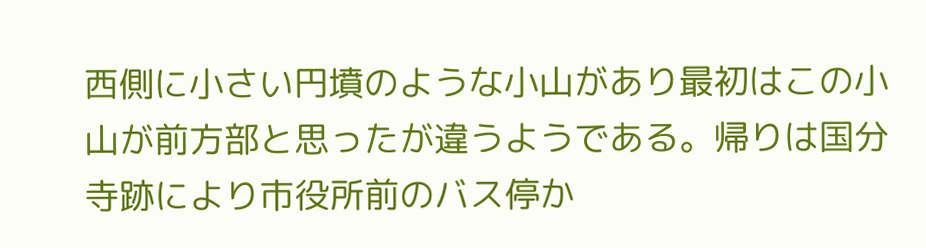西側に小さい円墳のような小山があり最初はこの小山が前方部と思ったが違うようである。帰りは国分寺跡により市役所前のバス停か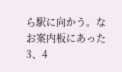ら駅に向かう。なお案内板にあった3、4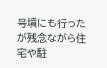号墳にも行ったが残念ながら住宅や駐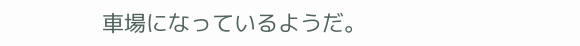車場になっているようだ。